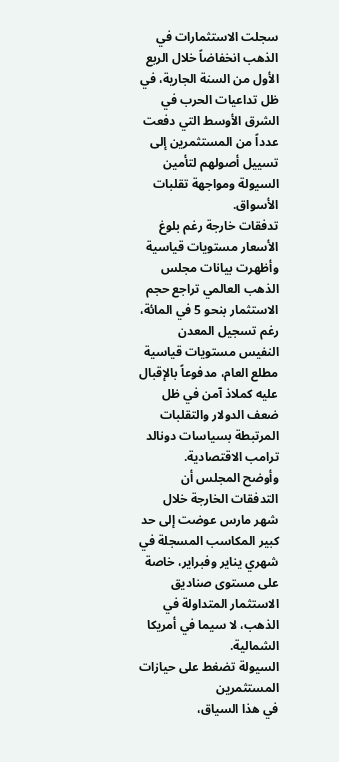سجلت الاستثمارات في الذهب انخفاضاً خلال الربع الأول من السنة الجارية، في ظل تداعيات الحرب في الشرق الأوسط التي دفعت عدداً من المستثمرين إلى تسييل أصولهم لتأمين السيولة ومواجهة تقلبات الأسواق.
تدفقات خارجة رغم بلوغ الأسعار مستويات قياسية
وأظهرت بيانات مجلس الذهب العالمي تراجع حجم الاستثمار بنحو 5 في المائة، رغم تسجيل المعدن النفيس مستويات قياسية مطلع العام، مدفوعاً بالإقبال عليه كملاذ آمن في ظل ضعف الدولار والتقلبات المرتبطة بسياسات دونالد ترامب الاقتصادية.
وأوضح المجلس أن التدفقات الخارجة خلال شهر مارس عوضت إلى حد كبير المكاسب المسجلة في شهري يناير وفبراير، خاصة على مستوى صناديق الاستثمار المتداولة في الذهب، لا سيما في أمريكا الشمالية.
السيولة تضغط على حيازات المستثمرين
في هذا السياق،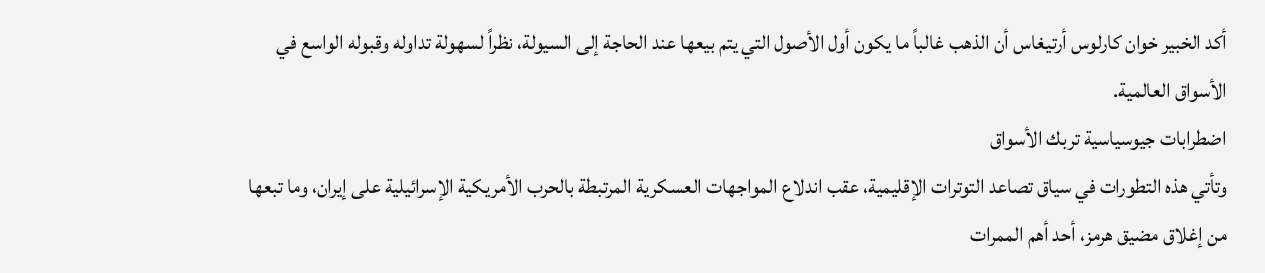أكد الخبير خوان كارلوس أرتيغاس أن الذهب غالباً ما يكون أول الأصول التي يتم بيعها عند الحاجة إلى السيولة، نظراً لسهولة تداوله وقبوله الواسع في الأسواق العالمية.
اضطرابات جيوسياسية تربك الأسواق
وتأتي هذه التطورات في سياق تصاعد التوترات الإقليمية، عقب اندلاع المواجهات العسكرية المرتبطة بالحرب الأمريكية الإسرائيلية على إيران، وما تبعها من إغلاق مضيق هرمز، أحد أهم الممرات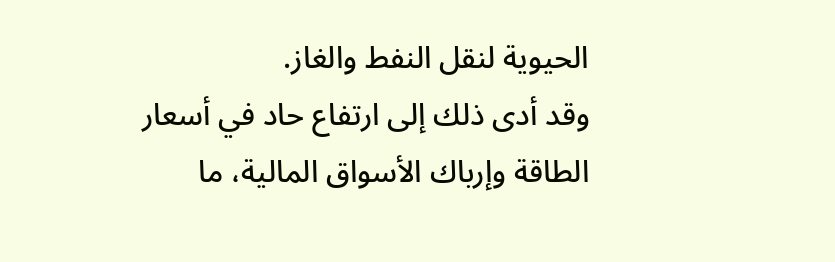الحيوية لنقل النفط والغاز.
وقد أدى ذلك إلى ارتفاع حاد في أسعار الطاقة وإرباك الأسواق المالية، ما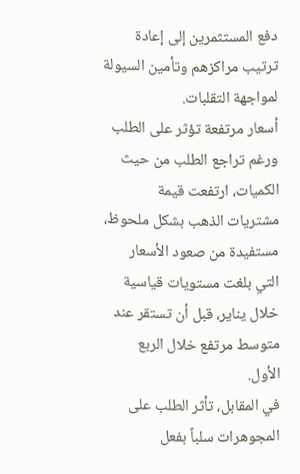دفع المستثمرين إلى إعادة ترتيب مراكزهم وتأمين السيولة لمواجهة التقلبات.
أسعار مرتفعة تؤثر على الطلب
ورغم تراجع الطلب من حيث الكميات، ارتفعت قيمة مشتريات الذهب بشكل ملحوظ، مستفيدة من صعود الأسعار التي بلغت مستويات قياسية خلال يناير، قبل أن تستقر عند متوسط مرتفع خلال الربع الأول.
في المقابل، تأثر الطلب على المجوهرات سلباً بفعل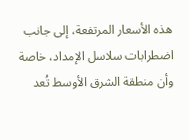هذه الأسعار المرتفعة، إلى جانب اضطرابات سلاسل الإمداد، خاصة وأن منطقة الشرق الأوسط تُعد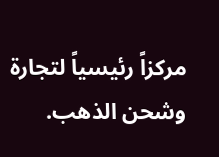مركزاً رئيسياً لتجارة وشحن الذهب.